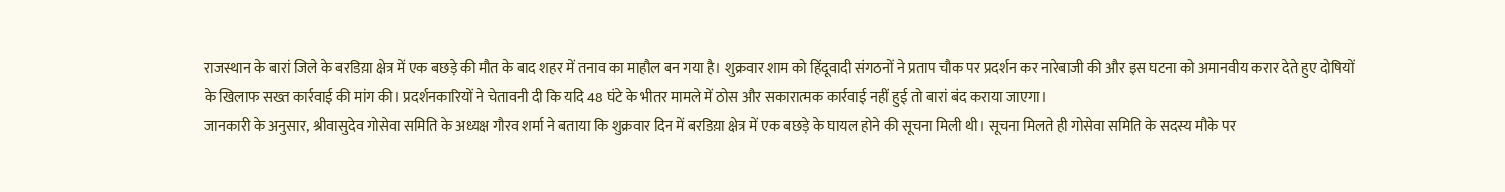राजस्थान के बारां जिले के बरडिय़ा क्षेत्र में एक बछड़े की मौत के बाद शहर में तनाव का माहौल बन गया है। शुक्रवार शाम को हिंदूवादी संगठनों ने प्रताप चौक पर प्रदर्शन कर नारेबाजी की और इस घटना को अमानवीय करार देते हुए दोषियों के खिलाफ सख्त कार्रवाई की मांग की। प्रदर्शनकारियों ने चेतावनी दी कि यदि 48 घंटे के भीतर मामले में ठोस और सकारात्मक कार्रवाई नहीं हुई तो बारां बंद कराया जाएगा।
जानकारी के अनुसार, श्रीवासुदेव गोसेवा समिति के अध्यक्ष गौरव शर्मा ने बताया कि शुक्रवार दिन में बरडिय़ा क्षेत्र में एक बछड़े के घायल होने की सूचना मिली थी। सूचना मिलते ही गोसेवा समिति के सदस्य मौके पर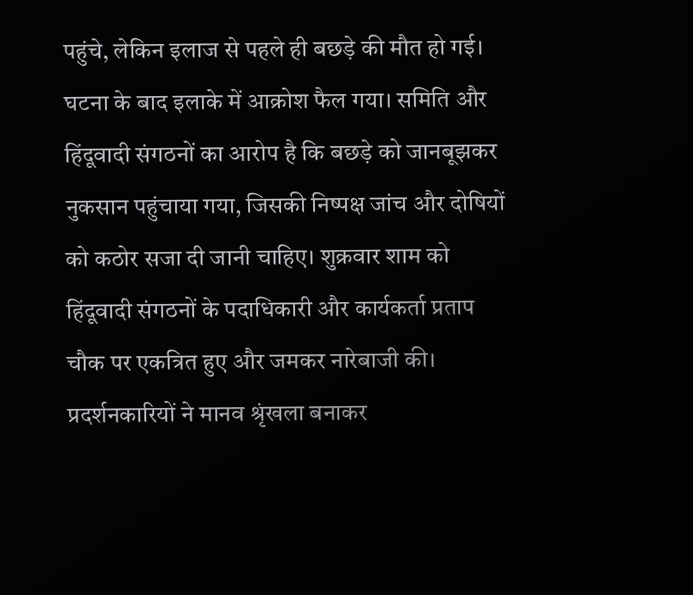पहुंचे, लेकिन इलाज से पहले ही बछड़े की मौत हो गई। घटना के बाद इलाके में आक्रोश फैल गया। समिति और हिंदूवादी संगठनों का आरोप है कि बछड़े को जानबूझकर नुकसान पहुंचाया गया, जिसकी निष्पक्ष जांच और दोषियों को कठोर सजा दी जानी चाहिए। शुक्रवार शाम को हिंदूवादी संगठनों के पदाधिकारी और कार्यकर्ता प्रताप चौक पर एकत्रित हुए और जमकर नारेबाजी की।
प्रदर्शनकारियों ने मानव श्रृंखला बनाकर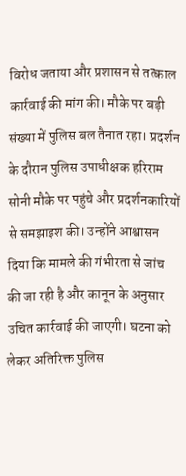विरोध जताया और प्रशासन से तत्काल कार्रवाई की मांग की। मौके पर बड़ी संख्या में पुलिस बल तैनात रहा। प्रदर्शन के दौरान पुलिस उपाधीक्षक हरिराम सोनी मौके पर पहुंचे और प्रदर्शनकारियों से समझाइश की। उन्होंने आश्वासन दिया कि मामले की गंभीरता से जांच की जा रही है और कानून के अनुसार उचित कार्रवाई की जाएगी। घटना को लेकर अतिरिक्त पुलिस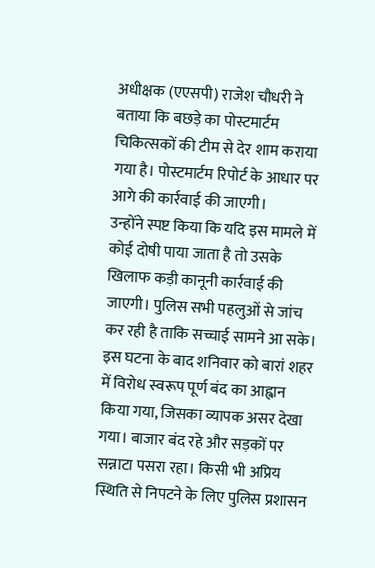अधीक्षक (एएसपी) राजेश चौधरी ने बताया कि बछड़े का पोस्टमार्टम चिकित्सकों की टीम से देर शाम कराया गया है। पोस्टमार्टम रिपोर्ट के आधार पर आगे की कार्रवाई की जाएगी।
उन्होंने स्पष्ट किया कि यदि इस मामले में कोई दोषी पाया जाता है तो उसके खिलाफ कड़ी कानूनी कार्रवाई की जाएगी। पुलिस सभी पहलुओं से जांच कर रही है ताकि सच्चाई सामने आ सके। इस घटना के बाद शनिवार को बारां शहर में विरोध स्वरूप पूर्ण बंद का आह्वान किया गया, जिसका व्यापक असर देखा गया। बाजार बंद रहे और सड़कों पर सन्नाटा पसरा रहा। किसी भी अप्रिय स्थिति से निपटने के लिए पुलिस प्रशासन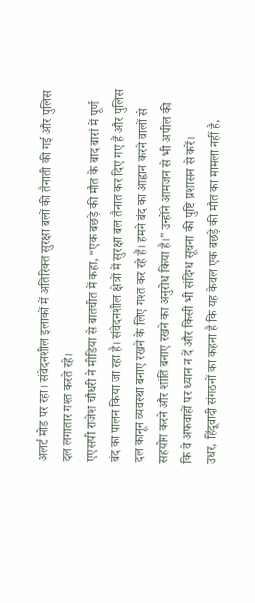अलर्ट मोड पर रहा। संवेदनशील इलाकों में अतिरिक्त सुरक्षा बलों की तैनाती की गई और पुलिस दल लगातार गश्त करते रहे।
एएसपी राजेश चौधरी ने मीडिया से बातचीत में कहा, “एक बछड़े की मौत के बाद बारां में पूर्ण बंद का पालन किया जा रहा है। संवेदनशील क्षेत्रों में सुरक्षा बल तैनात कर दिए गए हैं और पुलिस दल कानून व्यवस्था बनाए रखने के लिए गश्त कर रहे हैं। हमने बंद का आह्वान करने वालों से सहयोग करने और शांति बनाए रखने का अनुरोध किया है।” उन्होंने आमजन से भी अपील की कि वे अफवाहों पर ध्यान न दें और किसी भी संदिग्ध सूचना की पुष्टि प्रशासन से करें।
उधर, हिंदूवादी संगठनों का कहना है कि यह केवल एक बछड़े की मौत का मामला नहीं है,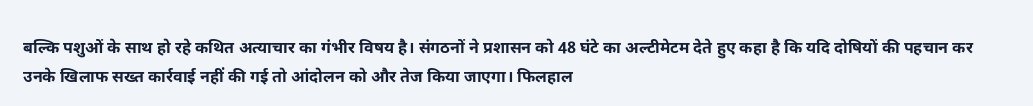बल्कि पशुओं के साथ हो रहे कथित अत्याचार का गंभीर विषय है। संगठनों ने प्रशासन को 48 घंटे का अल्टीमेटम देते हुए कहा है कि यदि दोषियों की पहचान कर उनके खिलाफ सख्त कार्रवाई नहीं की गई तो आंदोलन को और तेज किया जाएगा। फिलहाल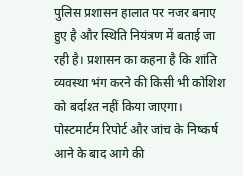पुलिस प्रशासन हालात पर नजर बनाए हुए है और स्थिति नियंत्रण में बताई जा रही है। प्रशासन का कहना है कि शांति व्यवस्था भंग करने की किसी भी कोशिश को बर्दाश्त नहीं किया जाएगा। पोस्टमार्टम रिपोर्ट और जांच के निष्कर्ष आने के बाद आगे की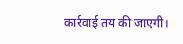कार्रवाई तय की जाएगी।